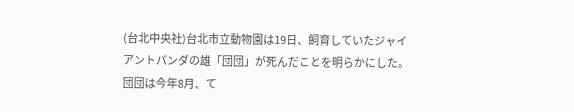(台北中央社)台北市立動物園は19日、飼育していたジャイアントパンダの雄「団団」が死んだことを明らかにした。団団は今年8月、て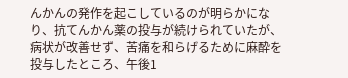んかんの発作を起こしているのが明らかになり、抗てんかん薬の投与が続けられていたが、病状が改善せず、苦痛を和らげるために麻酔を投与したところ、午後1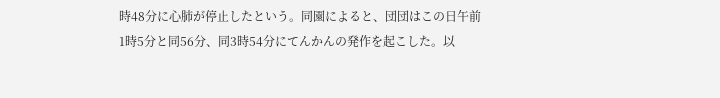時48分に心肺が停止したという。同園によると、団団はこの日午前1時5分と同56分、同3時54分にてんかんの発作を起こした。以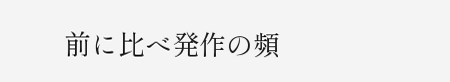前に比べ発作の頻